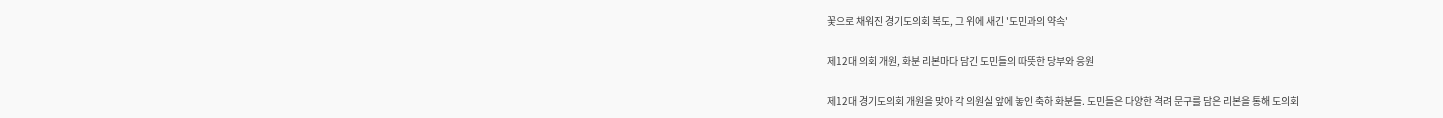꽃으로 채워진 경기도의회 복도, 그 위에 새긴 '도민과의 약속'

제12대 의회 개원, 화분 리본마다 담긴 도민들의 따뜻한 당부와 응원

제12대 경기도의회 개원을 맞아 각 의원실 앞에 놓인 축하 화분들. 도민들은 다양한 격려 문구를 담은 리본을 통해 도의회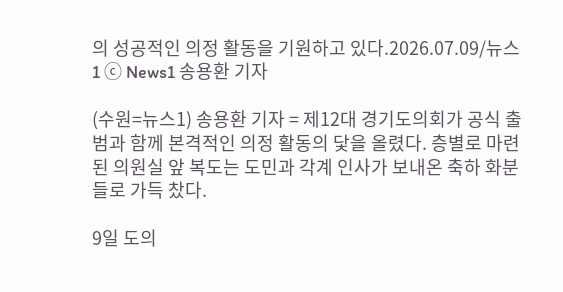의 성공적인 의정 활동을 기원하고 있다.2026.07.09/뉴스1 ⓒ News1 송용환 기자

(수원=뉴스1) 송용환 기자 = 제12대 경기도의회가 공식 출범과 함께 본격적인 의정 활동의 닻을 올렸다. 층별로 마련된 의원실 앞 복도는 도민과 각계 인사가 보내온 축하 화분들로 가득 찼다.

9일 도의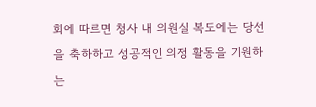회에 따르면 청사 내 의원실 복도에는 당선을 축하하고 성공적인 의정 활동을 기원하는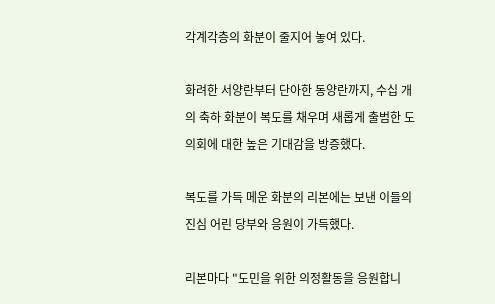각계각층의 화분이 줄지어 놓여 있다.

화려한 서양란부터 단아한 동양란까지, 수십 개의 축하 화분이 복도를 채우며 새롭게 출범한 도의회에 대한 높은 기대감을 방증했다.

복도를 가득 메운 화분의 리본에는 보낸 이들의 진심 어린 당부와 응원이 가득했다.

리본마다 "도민을 위한 의정활동을 응원합니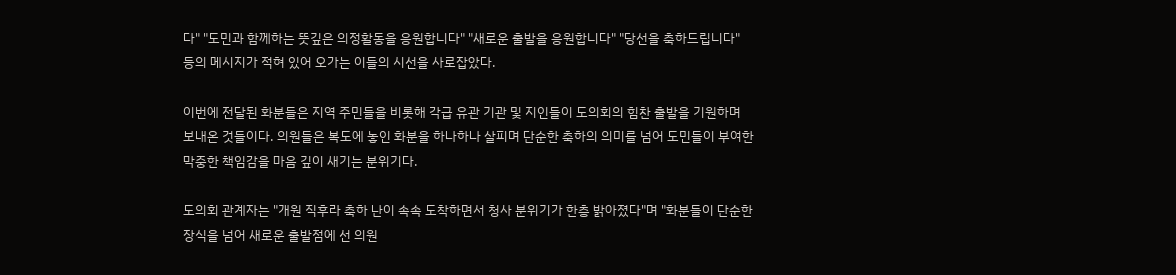다" "도민과 함께하는 뜻깊은 의정활동을 응원합니다" "새로운 출발을 응원합니다" "당선을 축하드립니다" 등의 메시지가 적혀 있어 오가는 이들의 시선을 사로잡았다.

이번에 전달된 화분들은 지역 주민들을 비롯해 각급 유관 기관 및 지인들이 도의회의 힘찬 출발을 기원하며 보내온 것들이다. 의원들은 복도에 놓인 화분을 하나하나 살피며 단순한 축하의 의미를 넘어 도민들이 부여한 막중한 책임감을 마음 깊이 새기는 분위기다.

도의회 관계자는 "개원 직후라 축하 난이 속속 도착하면서 청사 분위기가 한층 밝아졌다"며 "화분들이 단순한 장식을 넘어 새로운 출발점에 선 의원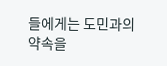들에게는 도민과의 약속을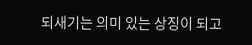되새기는 의미 있는 상징이 되고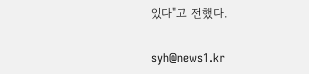있다"고 전했다.

syh@news1.kr